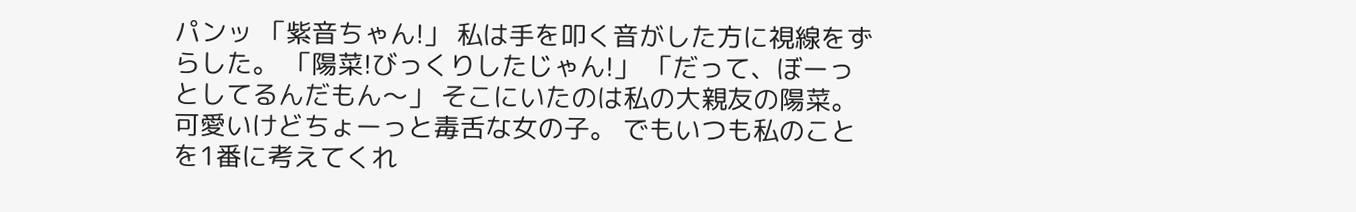パンッ 「紫音ちゃん!」 私は手を叩く音がした方に視線をずらした。 「陽菜!びっくりしたじゃん!」 「だって、ぼーっとしてるんだもん〜」 そこにいたのは私の大親友の陽菜。 可愛いけどちょーっと毒舌な女の子。 でもいつも私のことを1番に考えてくれ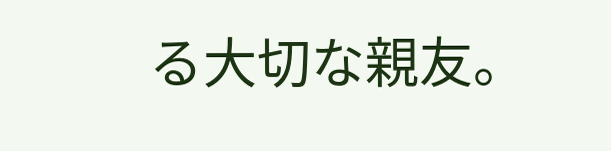る大切な親友。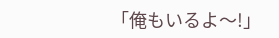「俺もいるよ〜!」